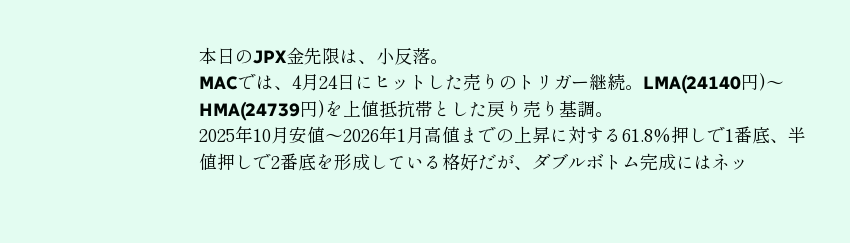本日のJPX金先限は、小反落。
MACでは、4月24日にヒットした売りのトリガー継続。LMA(24140円)〜HMA(24739円)を上値抵抗帯とした戻り売り基調。
2025年10月安値〜2026年1月高値までの上昇に対する61.8%押しで1番底、半値押しで2番底を形成している格好だが、ダブルボトム完成にはネッ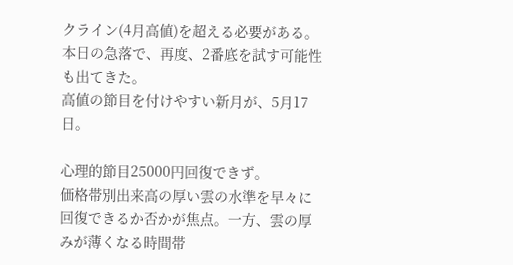クライン(4月高値)を超える必要がある。本日の急落で、再度、2番底を試す可能性も出てきた。
高値の節目を付けやすい新月が、5月17日。

心理的節目25000円回復できず。
価格帯別出来高の厚い雲の水準を早々に回復できるか否かが焦点。一方、雲の厚みが薄くなる時間帯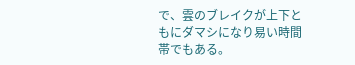で、雲のブレイクが上下ともにダマシになり易い時間帯でもある。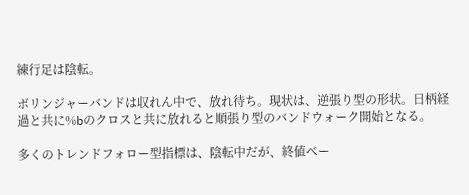練行足は陰転。

ボリンジャーバンドは収れん中で、放れ待ち。現状は、逆張り型の形状。日柄経過と共に%bのクロスと共に放れると順張り型のバンドウォーク開始となる。

多くのトレンドフォロー型指標は、陰転中だが、終値ベー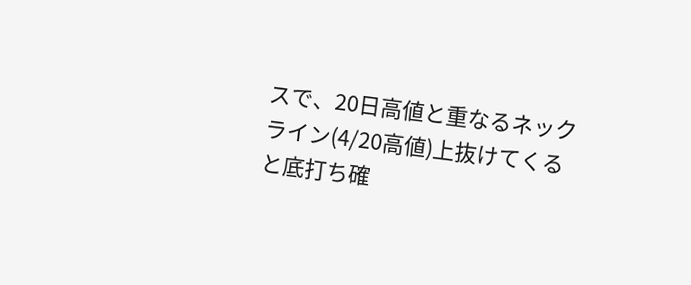スで、20日高値と重なるネックライン(4/20高値)上抜けてくると底打ち確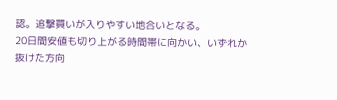認。追撃買いが入りやすい地合いとなる。
20日間安値も切り上がる時間帯に向かい、いずれか抜けた方向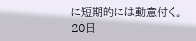に短期的には動意付く。20日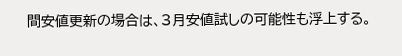間安値更新の場合は、3月安値試しの可能性も浮上する。